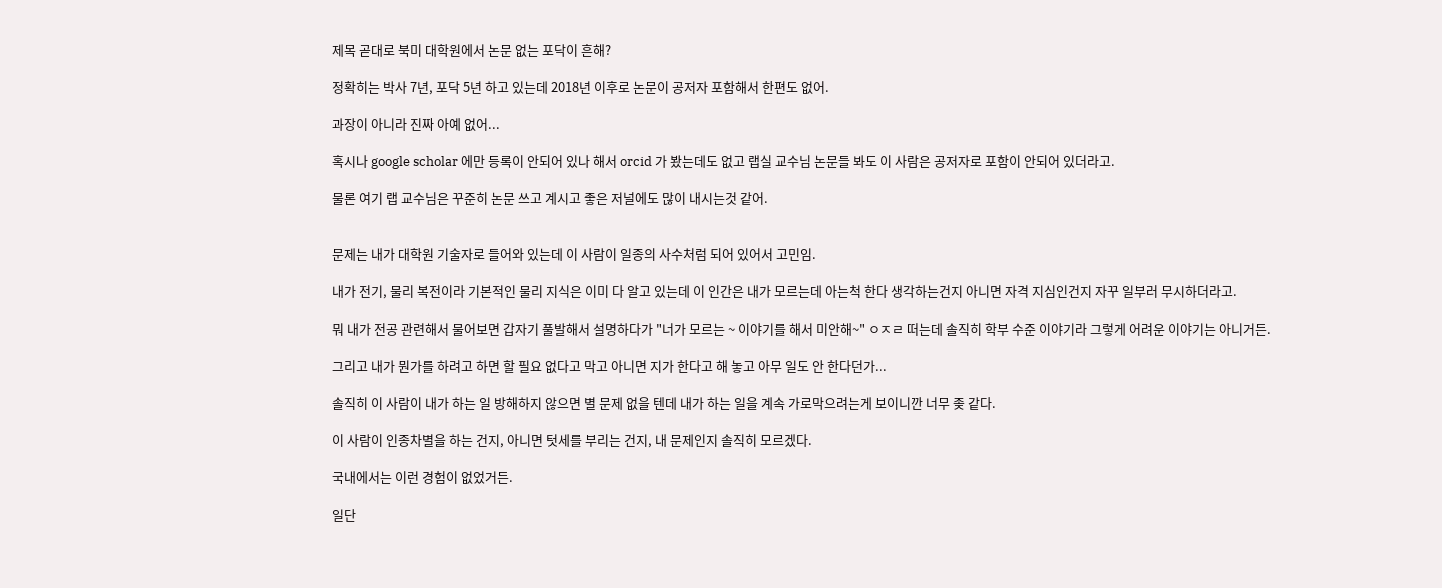제목 곧대로 북미 대학원에서 논문 없는 포닥이 흔해?

정확히는 박사 7년, 포닥 5년 하고 있는데 2018년 이후로 논문이 공저자 포함해서 한편도 없어.

과장이 아니라 진짜 아예 없어...

혹시나 google scholar 에만 등록이 안되어 있나 해서 orcid 가 봤는데도 없고 랩실 교수님 논문들 봐도 이 사람은 공저자로 포함이 안되어 있더라고.

물론 여기 랩 교수님은 꾸준히 논문 쓰고 계시고 좋은 저널에도 많이 내시는것 같어.


문제는 내가 대학원 기술자로 들어와 있는데 이 사람이 일종의 사수처럼 되어 있어서 고민임.

내가 전기, 물리 복전이라 기본적인 물리 지식은 이미 다 알고 있는데 이 인간은 내가 모르는데 아는척 한다 생각하는건지 아니면 자격 지심인건지 자꾸 일부러 무시하더라고.

뭐 내가 전공 관련해서 물어보면 갑자기 풀발해서 설명하다가 "너가 모르는 ~ 이야기를 해서 미안해~" ㅇㅈㄹ 떠는데 솔직히 학부 수준 이야기라 그렇게 어려운 이야기는 아니거든.

그리고 내가 뭔가를 하려고 하면 할 필요 없다고 막고 아니면 지가 한다고 해 놓고 아무 일도 안 한다던가...

솔직히 이 사람이 내가 하는 일 방해하지 않으면 별 문제 없을 텐데 내가 하는 일을 계속 가로막으려는게 보이니깐 너무 좆 같다.

이 사람이 인종차별을 하는 건지, 아니면 텃세를 부리는 건지, 내 문제인지 솔직히 모르겠다.

국내에서는 이런 경험이 없었거든.

일단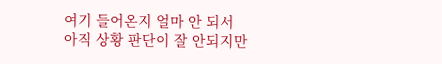여기 들어온지 얼마 안 되서 아직 상황 판단이 잘 안되지만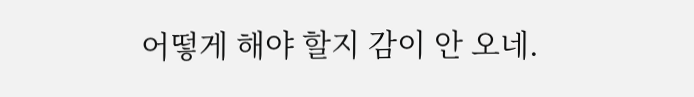어떻게 해야 할지 감이 안 오네.